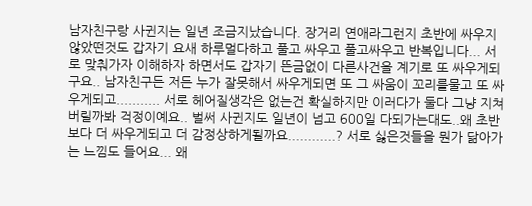남자친구랑 사귄지는 일년 조금지났습니다. 장거리 연애라그런지 초반에 싸우지않았떤것도 갑자기 요새 하루멀다하고 풀고 싸우고 풀고싸우고 반복입니다... 서로 맞춰가자 이해하자 하면서도 갑자기 뜬금없이 다른사건을 계기로 또 싸우게되구요.. 남자친구든 저든 누가 잘못해서 싸우게되면 또 그 싸움이 꼬리를물고 또 싸우게되고........... 서로 헤어질생각은 없는건 확실하지만 이러다가 둘다 그냥 지쳐버릴까봐 걱정이예요.. 벌써 사귄지도 일년이 넘고 600일 다되가는대도..왜 초반보다 더 싸우게되고 더 감정상하게될까요............? 서로 싫은것들을 뭔가 닮아가는 느낌도 들어요... 왜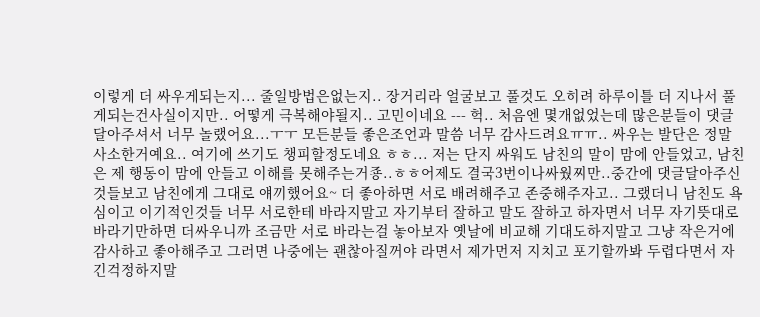이렇게 더 싸우게되는지... 줄일방법은없는지.. 장거리라 얼굴보고 풀것도 오히려 하루이틀 더 지나서 풀게되는건사실이지만.. 어떻게 극복해야될지.. 고민이네요 --- 헉.. 처음엔 몇개없었는데 많은분들이 댓글달아주셔서 너무 놀랬어요...ㅜㅜ 모든분들 좋은조언과 말씀 너무 감사드려요ㅠㅠ.. 싸우는 발단은 정말 사소한거예요.. 여기에 쓰기도 챙피할정도네요 ㅎㅎ... 저는 단지 싸워도 남친의 말이 맘에 안들었고, 남친은 제 행동이 맘에 안들고 이해를 못해주는거죵..ㅎㅎ어제도 결국3번이나싸웠찌만..중간에 댓글달아주신것들보고 남친에게 그대로 얘끼했어요~ 더 좋아하면 서로 배려해주고 존중해주자고.. 그랬더니 남친도 욕심이고 이기적인것들 너무 서로한테 바라지말고 자기부터 잘하고 말도 잘하고 하자면서 너무 자기뜻대로 바라기만하면 더싸우니까 조금만 서로 바라는걸 놓아보자 옛날에 비교해 기대도하지말고 그냥 작은거에 감사하고 좋아해주고 그러면 나중에는 괜찮아질꺼야 라면서 제가먼저 지치고 포기할까봐 두렵다면서 자긴걱정하지말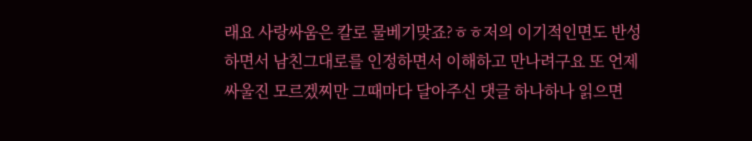래요 사랑싸움은 칼로 물베기맞죠?ㅎㅎ저의 이기적인면도 반성하면서 남친그대로를 인정하면서 이해하고 만나려구요 또 언제 싸울진 모르겠찌만 그때마다 달아주신 댓글 하나하나 읽으면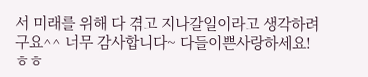서 미래를 위해 다 겪고 지나갈일이라고 생각하려구요^^ 너무 감사합니다~ 다들이쁜사랑하세요!ㅎㅎ